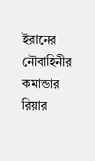ইরানের নৌবাহিনীর কমান্ডার রিয়ার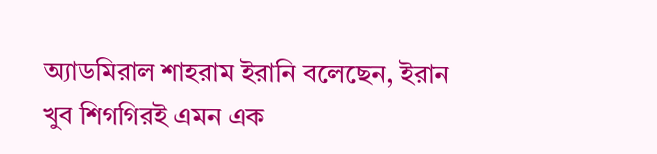অ্যাডমিরাল শাহরাম ইরানি বলেছেন, ইরান খুব শিগগিরই এমন এক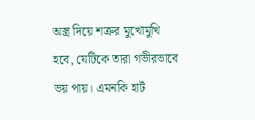অস্ত্র দিয়ে শত্রুর মুখোমুখি হবে, যেটিকে তারা গভীরভাবে ভয় পায়। এমনকি হার্ট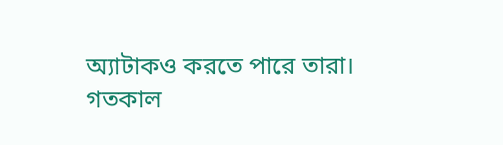অ্যাটাকও করতে পারে তারা।
গতকাল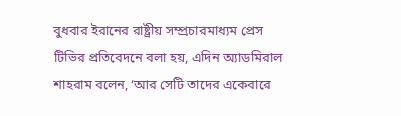বুধবার ইরানের রাষ্ট্রীয় সম্প্রচারমাধ্যম প্রেস টিভির প্রতিবেদনে বলা হয়, এদিন অ্যাডমিরাল শাহরাম বলেন, ‘আর সেটি তাদের একেবারে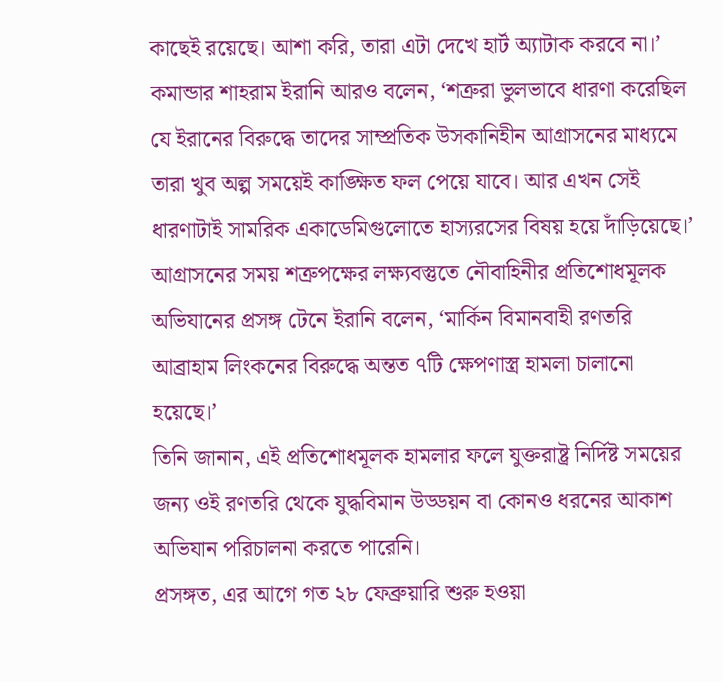কাছেই রয়েছে। আশা করি, তারা এটা দেখে হার্ট অ্যাটাক করবে না।’
কমান্ডার শাহরাম ইরানি আরও বলেন, ‘শত্রুরা ভুলভাবে ধারণা করেছিল যে ইরানের বিরুদ্ধে তাদের সাম্প্রতিক উসকানিহীন আগ্রাসনের মাধ্যমে তারা খুব অল্প সময়েই কাঙ্ক্ষিত ফল পেয়ে যাবে। আর এখন সেই ধারণাটাই সামরিক একাডেমিগুলোতে হাস্যরসের বিষয় হয়ে দাঁড়িয়েছে।’
আগ্রাসনের সময় শত্রুপক্ষের লক্ষ্যবস্তুতে নৌবাহিনীর প্রতিশোধমূলক অভিযানের প্রসঙ্গ টেনে ইরানি বলেন, ‘মার্কিন বিমানবাহী রণতরি আব্রাহাম লিংকনের বিরুদ্ধে অন্তত ৭টি ক্ষেপণাস্ত্র হামলা চালানো হয়েছে।’
তিনি জানান, এই প্রতিশোধমূলক হামলার ফলে যুক্তরাষ্ট্র নির্দিষ্ট সময়ের জন্য ওই রণতরি থেকে যুদ্ধবিমান উড্ডয়ন বা কোনও ধরনের আকাশ অভিযান পরিচালনা করতে পারেনি।
প্রসঙ্গত, এর আগে গত ২৮ ফেব্রুয়ারি শুরু হওয়া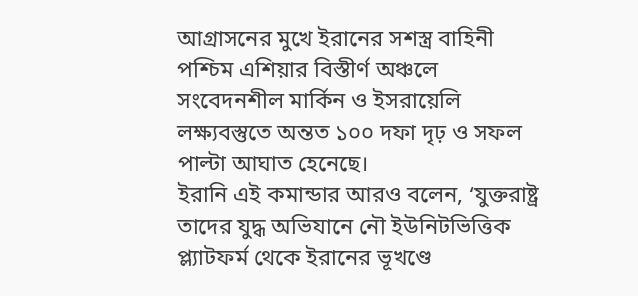আগ্রাসনের মুখে ইরানের সশস্ত্র বাহিনী পশ্চিম এশিয়ার বিস্তীর্ণ অঞ্চলে সংবেদনশীল মার্কিন ও ইসরায়েলি লক্ষ্যবস্তুতে অন্তত ১০০ দফা দৃঢ় ও সফল পাল্টা আঘাত হেনেছে।
ইরানি এই কমান্ডার আরও বলেন, ‘যুক্তরাষ্ট্র তাদের যুদ্ধ অভিযানে নৌ ইউনিটভিত্তিক প্ল্যাটফর্ম থেকে ইরানের ভূখণ্ডে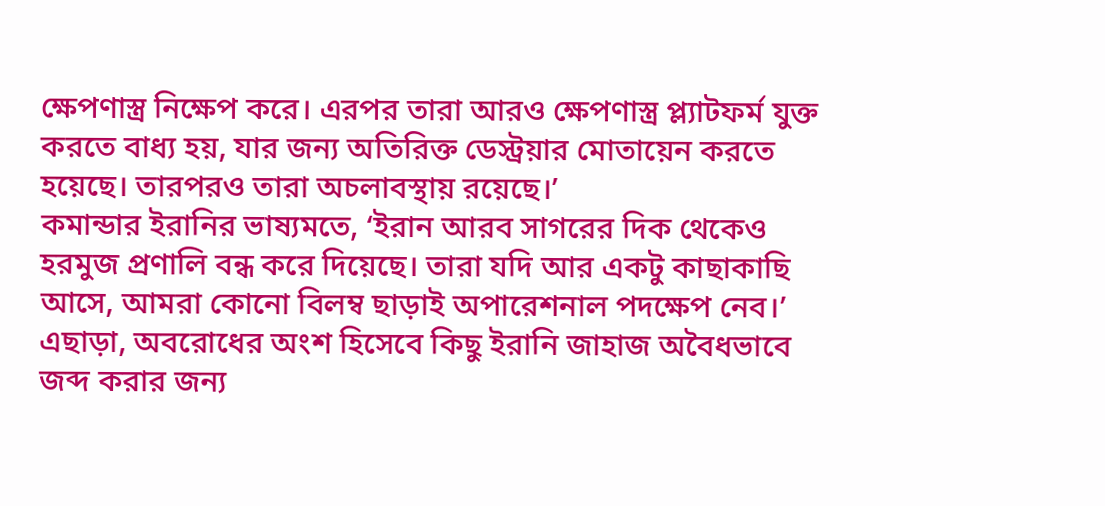ক্ষেপণাস্ত্র নিক্ষেপ করে। এরপর তারা আরও ক্ষেপণাস্ত্র প্ল্যাটফর্ম যুক্ত করতে বাধ্য হয়, যার জন্য অতিরিক্ত ডেস্ট্রয়ার মোতায়েন করতে হয়েছে। তারপরও তারা অচলাবস্থায় রয়েছে।’
কমান্ডার ইরানির ভাষ্যমতে, ‘ইরান আরব সাগরের দিক থেকেও হরমুজ প্রণালি বন্ধ করে দিয়েছে। তারা যদি আর একটু কাছাকাছি আসে, আমরা কোনো বিলম্ব ছাড়াই অপারেশনাল পদক্ষেপ নেব।’
এছাড়া, অবরোধের অংশ হিসেবে কিছু ইরানি জাহাজ অবৈধভাবে জব্দ করার জন্য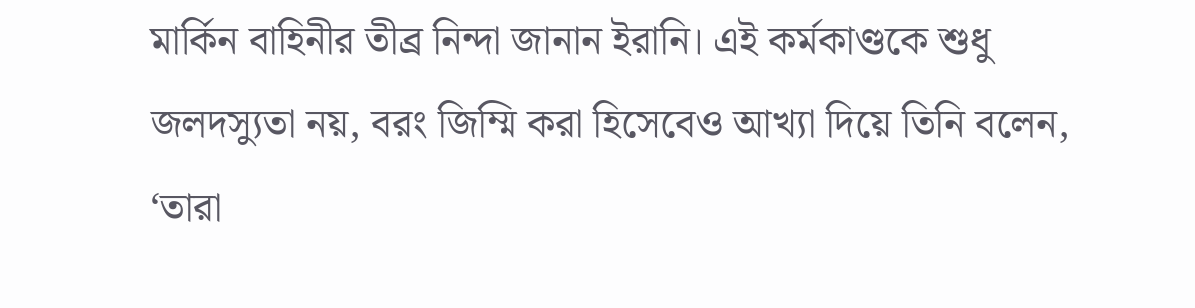মার্কিন বাহিনীর তীব্র নিন্দা জানান ইরানি। এই কর্মকাণ্ডকে শুধু জলদস্যুতা নয়, বরং জিম্মি করা হিসেবেও আখ্যা দিয়ে তিনি বলেন, ‘তারা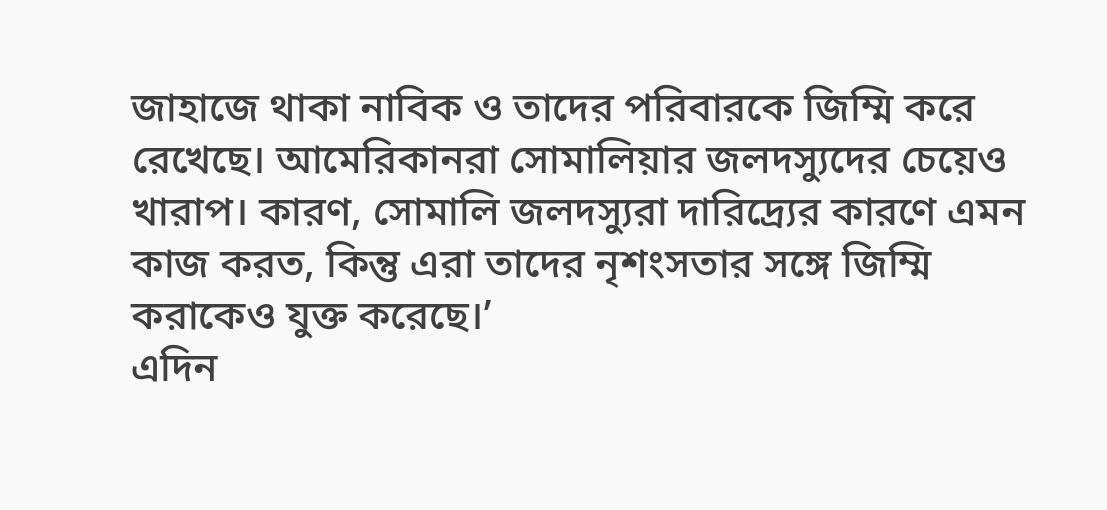জাহাজে থাকা নাবিক ও তাদের পরিবারকে জিম্মি করে রেখেছে। আমেরিকানরা সোমালিয়ার জলদস্যুদের চেয়েও খারাপ। কারণ, সোমালি জলদস্যুরা দারিদ্র্যের কারণে এমন কাজ করত, কিন্তু এরা তাদের নৃশংসতার সঙ্গে জিম্মি করাকেও যুক্ত করেছে।’
এদিন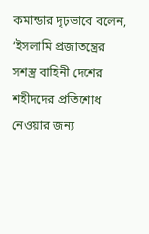কমান্ডার দৃঢ়ভাবে বলেন, ‘ইসলামি প্রজাতন্ত্রের সশস্ত্র বাহিনী দেশের শহীদদের প্রতিশোধ নেওয়ার জন্য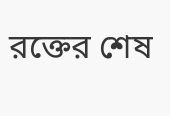রক্তের শেষ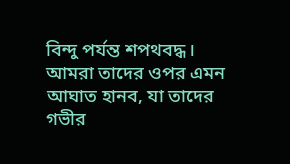বিন্দু পর্যন্ত শপথবদ্ধ। আমরা তাদের ওপর এমন আঘাত হানব, যা তাদের গভীর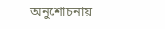অনুশোচনায়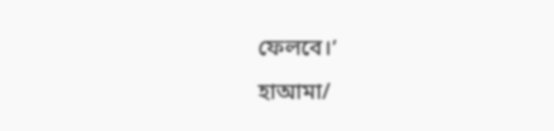ফেলবে।’
হাআমা/